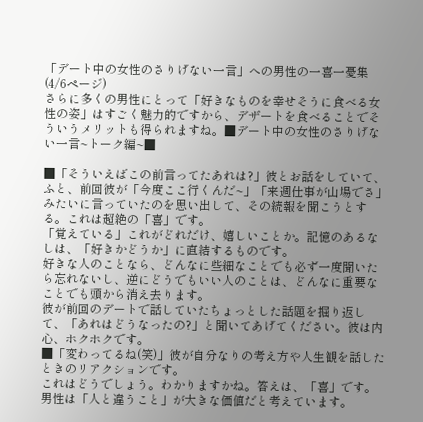「デート中の女性のさりげない一言」への男性の一喜一憂集 (4/6ページ)
さらに多くの男性にとって「好きなものを幸せそうに食べる女性の姿」はすごく魅力的ですから、デザートを食べることでそういうメリットも得られますね。■デート中の女性のさりげない一言~トーク編~■

■「そういえばこの前言ってたあれは?」彼とお話をしていて、ふと、前回彼が「今度ここ行くんだ~」「来週仕事が山場でさ」みたいに言っていたのを思い出して、その続報を聞こうとする。これは超絶の「喜」です。
「覚えている」これがどれだけ、嬉しいことか。記憶のあるなしは、「好きかどうか」に直結するものです。
好きな人のことなら、どんなに些細なことでも必ず一度聞いたら忘れないし、逆にどうでもいい人のことは、どんなに重要なことでも頭から消え去ります。
彼が前回のデートで話していたちょっとした話題を掘り返して、「あれはどうなったの?」と聞いてあげてください。彼は内心、ホクホクです。
■「変わってるね(笑)」彼が自分なりの考え方や人生観を話したときのリアクションです。
これはどうでしょう。わかりますかね。答えは、「喜」です。男性は「人と違うこと」が大きな価値だと考えています。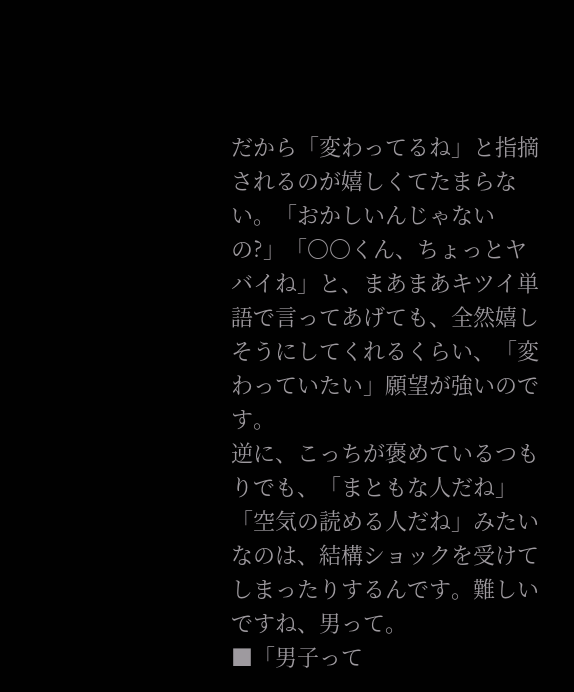だから「変わってるね」と指摘されるのが嬉しくてたまらない。「おかしいんじゃないの?」「〇〇くん、ちょっとヤバイね」と、まあまあキツイ単語で言ってあげても、全然嬉しそうにしてくれるくらい、「変わっていたい」願望が強いのです。
逆に、こっちが褒めているつもりでも、「まともな人だね」「空気の読める人だね」みたいなのは、結構ショックを受けてしまったりするんです。難しいですね、男って。
■「男子って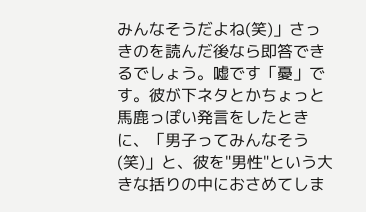みんなそうだよね(笑)」さっきのを読んだ後なら即答できるでしょう。嘘です「憂」です。彼が下ネタとかちょっと馬鹿っぽい発言をしたときに、「男子ってみんなそう(笑)」と、彼を"男性"という大きな括りの中におさめてしま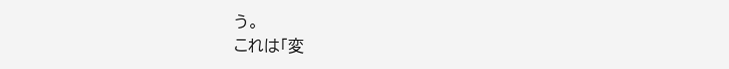う。
これは「変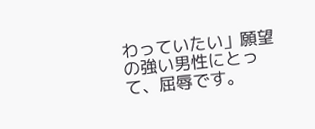わっていたい」願望の強い男性にとって、屈辱です。